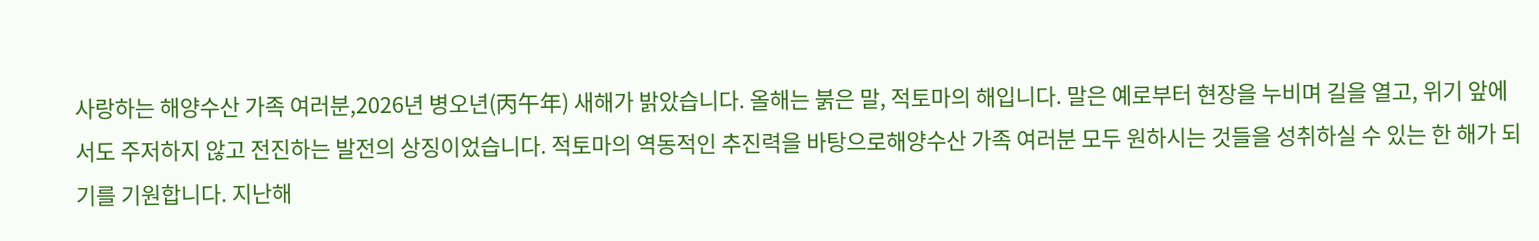사랑하는 해양수산 가족 여러분,2026년 병오년(丙午年) 새해가 밝았습니다. 올해는 붉은 말, 적토마의 해입니다. 말은 예로부터 현장을 누비며 길을 열고, 위기 앞에서도 주저하지 않고 전진하는 발전의 상징이었습니다. 적토마의 역동적인 추진력을 바탕으로해양수산 가족 여러분 모두 원하시는 것들을 성취하실 수 있는 한 해가 되기를 기원합니다. 지난해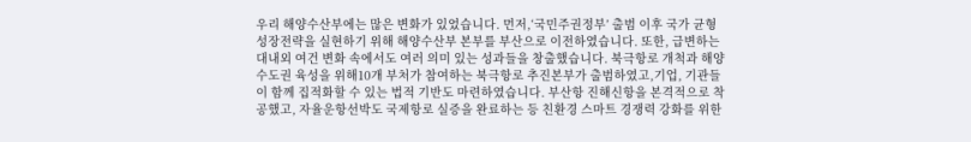우리 해양수산부에는 많은 변화가 있었습니다. 먼저,‘국민주권정부’ 출범 이후 국가 균형성장전략을 실현하기 위해 해양수산부 본부를 부산으로 이전하였습니다. 또한, 급변하는 대내외 여건 변화 속에서도 여러 의미 있는 성과들을 창출했습니다. 북극항로 개척과 해양수도권 육성을 위해10개 부처가 참여하는 북극항로 추진본부가 출범하였고,기업, 기관들이 함께 집적화할 수 있는 법적 기반도 마련하였습니다. 부산항 진해신항을 본격적으로 착공했고, 자율운항선박도 국제항로 실증을 완료하는 등 친환경 스마트 경쟁력 강화를 위한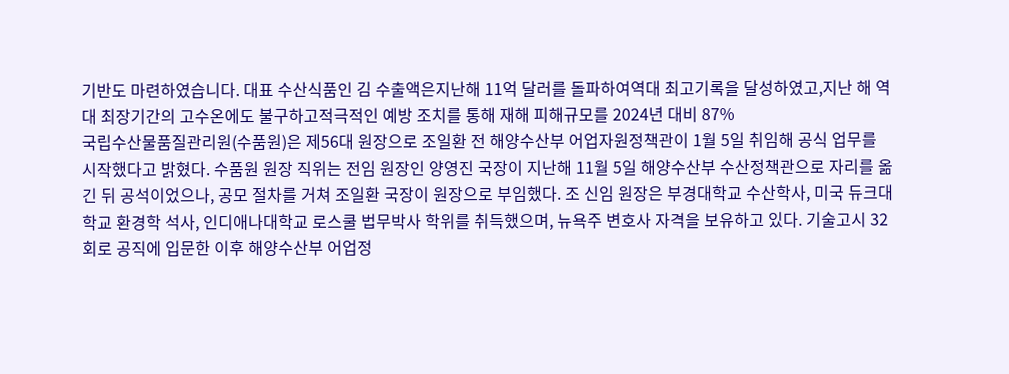기반도 마련하였습니다. 대표 수산식품인 김 수출액은지난해 11억 달러를 돌파하여역대 최고기록을 달성하였고,지난 해 역대 최장기간의 고수온에도 불구하고적극적인 예방 조치를 통해 재해 피해규모를 2024년 대비 87%
국립수산물품질관리원(수품원)은 제56대 원장으로 조일환 전 해양수산부 어업자원정책관이 1월 5일 취임해 공식 업무를 시작했다고 밝혔다. 수품원 원장 직위는 전임 원장인 양영진 국장이 지난해 11월 5일 해양수산부 수산정책관으로 자리를 옮긴 뒤 공석이었으나, 공모 절차를 거쳐 조일환 국장이 원장으로 부임했다. 조 신임 원장은 부경대학교 수산학사, 미국 듀크대학교 환경학 석사, 인디애나대학교 로스쿨 법무박사 학위를 취득했으며, 뉴욕주 변호사 자격을 보유하고 있다. 기술고시 32회로 공직에 입문한 이후 해양수산부 어업정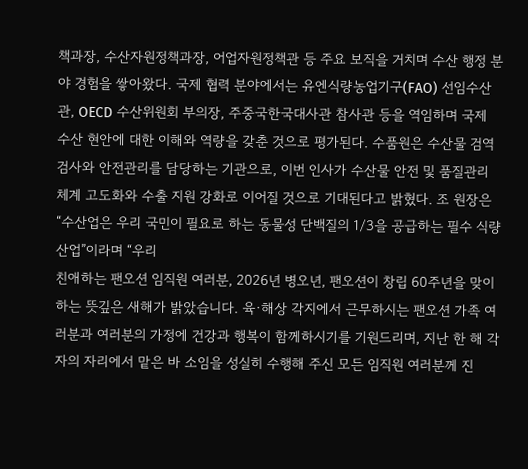책과장, 수산자원정책과장, 어업자원정책관 등 주요 보직을 거치며 수산 행정 분야 경험을 쌓아왔다. 국제 협력 분야에서는 유엔식량농업기구(FAO) 선임수산관, OECD 수산위원회 부의장, 주중국한국대사관 참사관 등을 역임하며 국제 수산 현안에 대한 이해와 역량을 갖춘 것으로 평가된다. 수품원은 수산물 검역검사와 안전관리를 담당하는 기관으로, 이번 인사가 수산물 안전 및 품질관리 체계 고도화와 수출 지원 강화로 이어질 것으로 기대된다고 밝혔다. 조 원장은 “수산업은 우리 국민이 필요로 하는 동물성 단백질의 1/3을 공급하는 필수 식량산업”이라며 “우리
친애하는 팬오션 임직원 여러분, 2026년 병오년, 팬오션이 창립 60주년을 맞이하는 뜻깊은 새해가 밝았습니다. 육·해상 각지에서 근무하시는 팬오션 가족 여러분과 여러분의 가정에 건강과 행복이 함께하시기를 기원드리며, 지난 한 해 각자의 자리에서 맡은 바 소임을 성실히 수행해 주신 모든 임직원 여러분께 진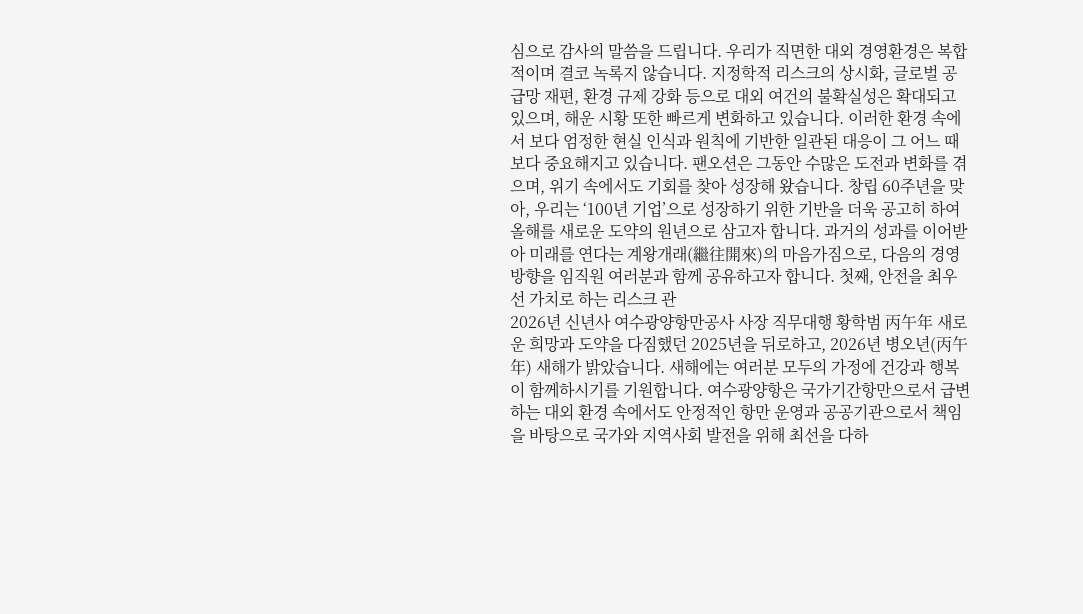심으로 감사의 말씀을 드립니다. 우리가 직면한 대외 경영환경은 복합적이며 결코 녹록지 않습니다. 지정학적 리스크의 상시화, 글로벌 공급망 재편, 환경 규제 강화 등으로 대외 여건의 불확실성은 확대되고 있으며, 해운 시황 또한 빠르게 변화하고 있습니다. 이러한 환경 속에서 보다 엄정한 현실 인식과 원칙에 기반한 일관된 대응이 그 어느 때보다 중요해지고 있습니다. 팬오션은 그동안 수많은 도전과 변화를 겪으며, 위기 속에서도 기회를 찾아 성장해 왔습니다. 창립 60주년을 맞아, 우리는 ‘100년 기업’으로 성장하기 위한 기반을 더욱 공고히 하여 올해를 새로운 도약의 원년으로 삼고자 합니다. 과거의 성과를 이어받아 미래를 연다는 계왕개래(繼往開來)의 마음가짐으로, 다음의 경영방향을 임직원 여러분과 함께 공유하고자 합니다. 첫째, 안전을 최우선 가치로 하는 리스크 관
2026년 신년사 여수광양항만공사 사장 직무대행 황학범 丙午年 새로운 희망과 도약을 다짐했던 2025년을 뒤로하고, 2026년 병오년(丙午年) 새해가 밝았습니다. 새해에는 여러분 모두의 가정에 건강과 행복이 함께하시기를 기원합니다. 여수광양항은 국가기간항만으로서 급변하는 대외 환경 속에서도 안정적인 항만 운영과 공공기관으로서 책임을 바탕으로 국가와 지역사회 발전을 위해 최선을 다하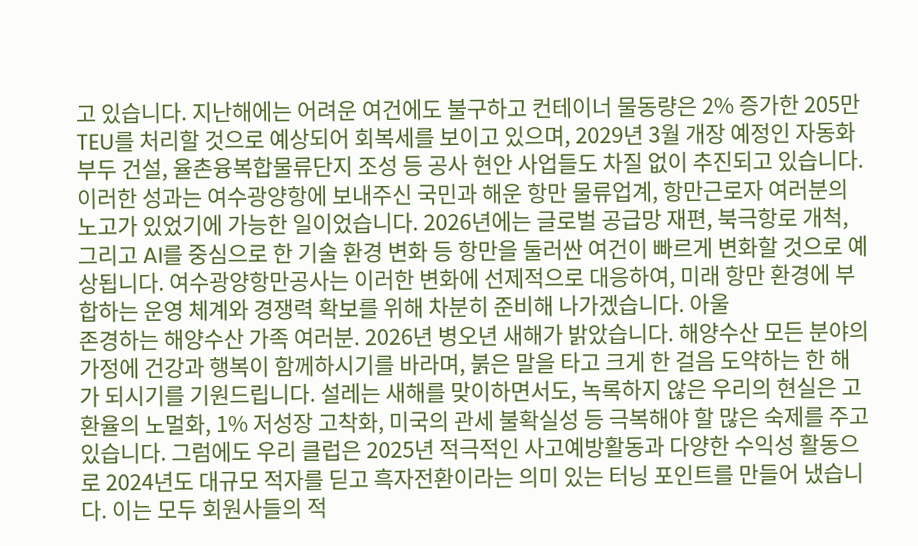고 있습니다. 지난해에는 어려운 여건에도 불구하고 컨테이너 물동량은 2% 증가한 205만 TEU를 처리할 것으로 예상되어 회복세를 보이고 있으며, 2029년 3월 개장 예정인 자동화부두 건설, 율촌융복합물류단지 조성 등 공사 현안 사업들도 차질 없이 추진되고 있습니다. 이러한 성과는 여수광양항에 보내주신 국민과 해운 항만 물류업계, 항만근로자 여러분의 노고가 있었기에 가능한 일이었습니다. 2026년에는 글로벌 공급망 재편, 북극항로 개척, 그리고 AI를 중심으로 한 기술 환경 변화 등 항만을 둘러싼 여건이 빠르게 변화할 것으로 예상됩니다. 여수광양항만공사는 이러한 변화에 선제적으로 대응하여, 미래 항만 환경에 부합하는 운영 체계와 경쟁력 확보를 위해 차분히 준비해 나가겠습니다. 아울
존경하는 해양수산 가족 여러분. 2026년 병오년 새해가 밝았습니다. 해양수산 모든 분야의 가정에 건강과 행복이 함께하시기를 바라며, 붉은 말을 타고 크게 한 걸음 도약하는 한 해가 되시기를 기원드립니다. 설레는 새해를 맞이하면서도, 녹록하지 않은 우리의 현실은 고환율의 노멀화, 1% 저성장 고착화, 미국의 관세 불확실성 등 극복해야 할 많은 숙제를 주고 있습니다. 그럼에도 우리 클럽은 2025년 적극적인 사고예방활동과 다양한 수익성 활동으로 2024년도 대규모 적자를 딛고 흑자전환이라는 의미 있는 터닝 포인트를 만들어 냈습니다. 이는 모두 회원사들의 적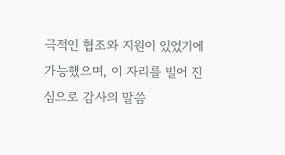극적인 협조와 지원이 있었기에 가능했으며, 이 자리를 빌어 진심으로 감사의 말씀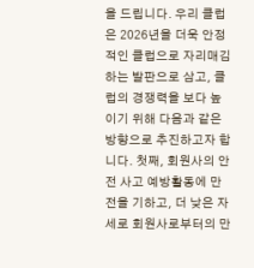을 드립니다. 우리 클럽은 2026년을 더욱 안정적인 클럽으로 자리매김하는 발판으로 삼고, 클럽의 경쟁력을 보다 높이기 위해 다음과 같은 방향으로 추진하고자 합니다. 첫째, 회원사의 안전 사고 예방활동에 만전을 기하고, 더 낮은 자세로 회원사로부터의 만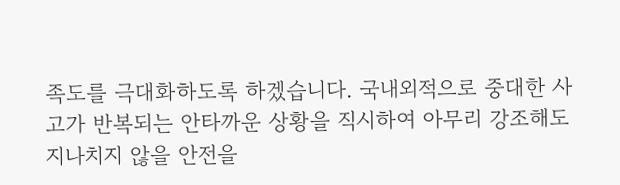족도를 극대화하도록 하겠습니다. 국내외적으로 중대한 사고가 반복되는 안타까운 상황을 직시하여 아무리 강조해도 지나치지 않을 안전을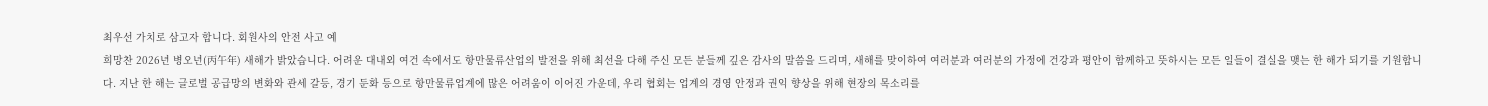최우선 가치로 삼고자 합니다. 회원사의 안전 사고 예
희망찬 2026년 병오년(丙午年) 새해가 밝았습니다. 어려운 대내외 여건 속에서도 항만물류산업의 발전을 위해 최선을 다해 주신 모든 분들께 깊은 감사의 말씀을 드리며, 새해를 맞이하여 여러분과 여러분의 가정에 건강과 평안이 함께하고 뜻하시는 모든 일들이 결실을 맺는 한 해가 되기를 기원합니다. 지난 한 해는 글로벌 공급망의 변화와 관세 갈등, 경기 둔화 등으로 항만물류업계에 많은 어려움이 이어진 가운데, 우리 협회는 업계의 경영 안정과 권익 향상을 위해 현장의 목소리를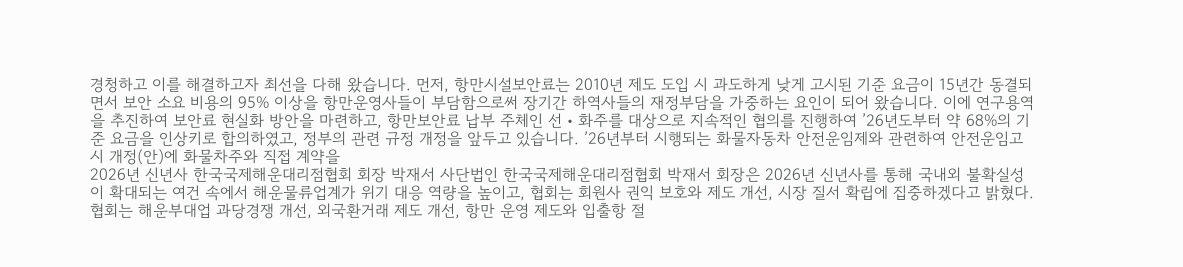경청하고 이를 해결하고자 최선을 다해 왔습니다. 먼저, 항만시설보안료는 2010년 제도 도입 시 과도하게 낮게 고시된 기준 요금이 15년간 동결되면서 보안 소요 비용의 95% 이상을 항만운영사들이 부담함으로써 장기간 하역사들의 재정부담을 가중하는 요인이 되어 왔습니다. 이에 연구용역을 추진하여 보안료 현실화 방안을 마련하고, 항만보안료 납부 주체인 선‧화주를 대상으로 지속적인 협의를 진행하여 ’26년도부터 약 68%의 기준 요금을 인상키로 합의하였고, 정부의 관련 규정 개정을 앞두고 있습니다. ’26년부터 시행되는 화물자동차 안전운임제와 관련하여 안전운임고시 개정(안)에 화물차주와 직접 계약을
2026년 신년사 한국국제해운대리점협회 회장 박재서 사단법인 한국국제해운대리점협회 박재서 회장은 2026년 신년사를 통해 국내외 불확실성이 확대되는 여건 속에서 해운물류업계가 위기 대응 역량을 높이고, 협회는 회원사 권익 보호와 제도 개선, 시장 질서 확립에 집중하겠다고 밝혔다. 협회는 해운부대업 과당경쟁 개선, 외국환거래 제도 개선, 항만 운영 제도와 입출항 절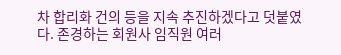차 합리화 건의 등을 지속 추진하겠다고 덧붙였다. 존경하는 회원사 임직원 여러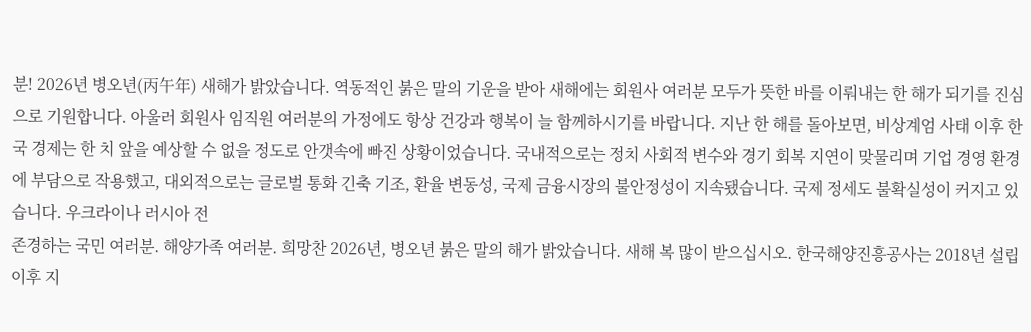분! 2026년 병오년(丙午年) 새해가 밝았습니다. 역동적인 붉은 말의 기운을 받아 새해에는 회원사 여러분 모두가 뜻한 바를 이뤄내는 한 해가 되기를 진심으로 기원합니다. 아울러 회원사 임직원 여러분의 가정에도 항상 건강과 행복이 늘 함께하시기를 바랍니다. 지난 한 해를 돌아보면, 비상계엄 사태 이후 한국 경제는 한 치 앞을 예상할 수 없을 정도로 안갯속에 빠진 상황이었습니다. 국내적으로는 정치 사회적 변수와 경기 회복 지연이 맞물리며 기업 경영 환경에 부담으로 작용했고, 대외적으로는 글로벌 통화 긴축 기조, 환율 변동성, 국제 금융시장의 불안정성이 지속됐습니다. 국제 정세도 불확실성이 커지고 있습니다. 우크라이나 러시아 전
존경하는 국민 여러분. 해양가족 여러분. 희망찬 2026년, 병오년 붉은 말의 해가 밝았습니다. 새해 복 많이 받으십시오. 한국해양진흥공사는 2018년 설립 이후 지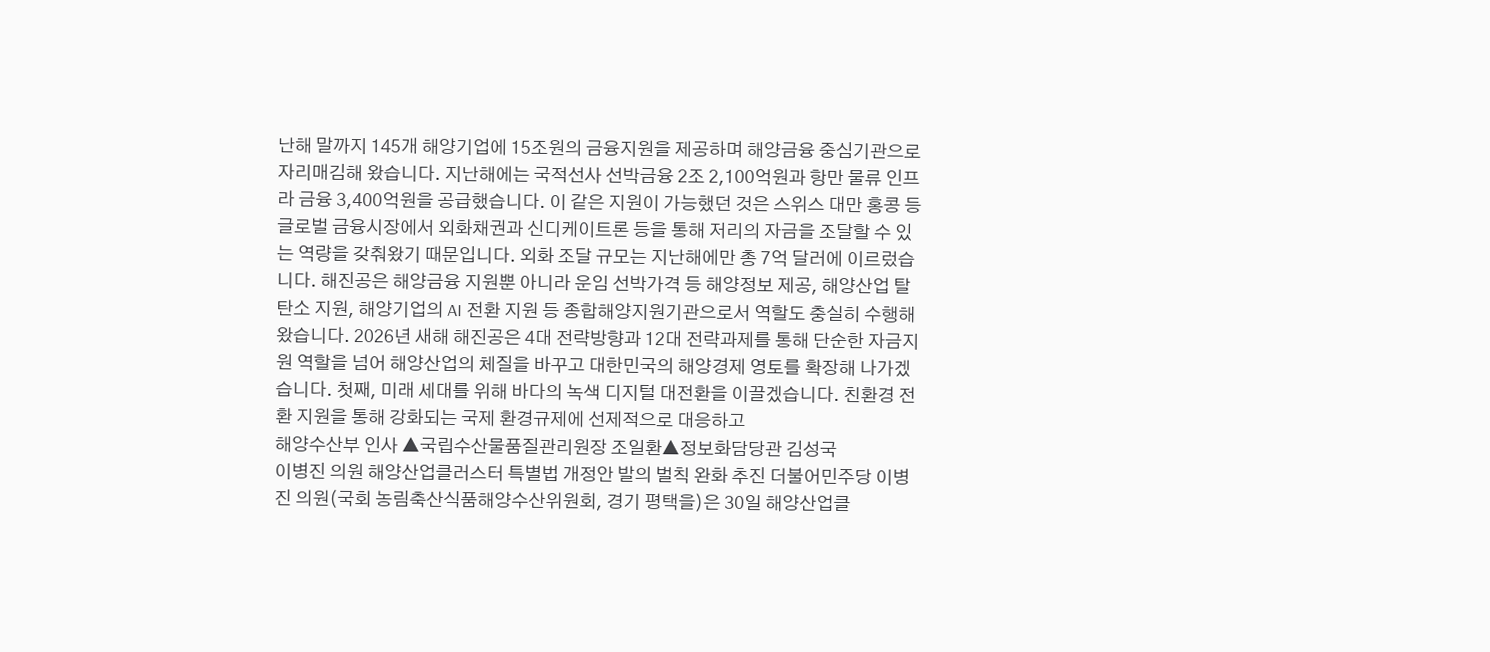난해 말까지 145개 해양기업에 15조원의 금융지원을 제공하며 해양금융 중심기관으로 자리매김해 왔습니다. 지난해에는 국적선사 선박금융 2조 2,100억원과 항만 물류 인프라 금융 3,400억원을 공급했습니다. 이 같은 지원이 가능했던 것은 스위스 대만 홍콩 등 글로벌 금융시장에서 외화채권과 신디케이트론 등을 통해 저리의 자금을 조달할 수 있는 역량을 갖춰왔기 때문입니다. 외화 조달 규모는 지난해에만 총 7억 달러에 이르렀습니다. 해진공은 해양금융 지원뿐 아니라 운임 선박가격 등 해양정보 제공, 해양산업 탈탄소 지원, 해양기업의 AI 전환 지원 등 종합해양지원기관으로서 역할도 충실히 수행해 왔습니다. 2026년 새해 해진공은 4대 전략방향과 12대 전략과제를 통해 단순한 자금지원 역할을 넘어 해양산업의 체질을 바꾸고 대한민국의 해양경제 영토를 확장해 나가겠습니다. 첫째, 미래 세대를 위해 바다의 녹색 디지털 대전환을 이끌겠습니다. 친환경 전환 지원을 통해 강화되는 국제 환경규제에 선제적으로 대응하고
해양수산부 인사 ▲국립수산물품질관리원장 조일환▲정보화담당관 김성국
이병진 의원 해양산업클러스터 특별법 개정안 발의 벌칙 완화 추진 더불어민주당 이병진 의원(국회 농림축산식품해양수산위원회, 경기 평택을)은 30일 해양산업클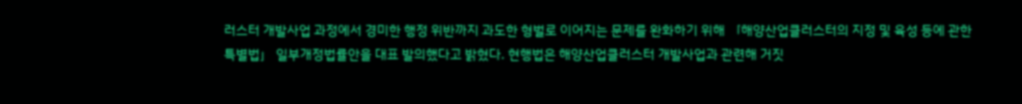러스터 개발사업 과정에서 경미한 행정 위반까지 과도한 형벌로 이어지는 문제를 완화하기 위해 「해양산업클러스터의 지정 및 육성 등에 관한 특별법」 일부개정법률안을 대표 발의했다고 밝혔다. 현행법은 해양산업클러스터 개발사업과 관련해 거짓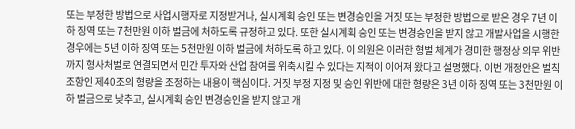또는 부정한 방법으로 사업시행자로 지정받거나, 실시계획 승인 또는 변경승인을 거짓 또는 부정한 방법으로 받은 경우 7년 이하 징역 또는 7천만원 이하 벌금에 처하도록 규정하고 있다. 또한 실시계획 승인 또는 변경승인을 받지 않고 개발사업을 시행한 경우에는 5년 이하 징역 또는 5천만원 이하 벌금에 처하도록 하고 있다. 이 의원은 이러한 형벌 체계가 경미한 행정상 의무 위반까지 형사처벌로 연결되면서 민간 투자와 산업 참여를 위축시킬 수 있다는 지적이 이어져 왔다고 설명했다. 이번 개정안은 벌칙 조항인 제40조의 형량을 조정하는 내용이 핵심이다. 거짓 부정 지정 및 승인 위반에 대한 형량은 3년 이하 징역 또는 3천만원 이하 벌금으로 낮추고, 실시계획 승인 변경승인을 받지 않고 개